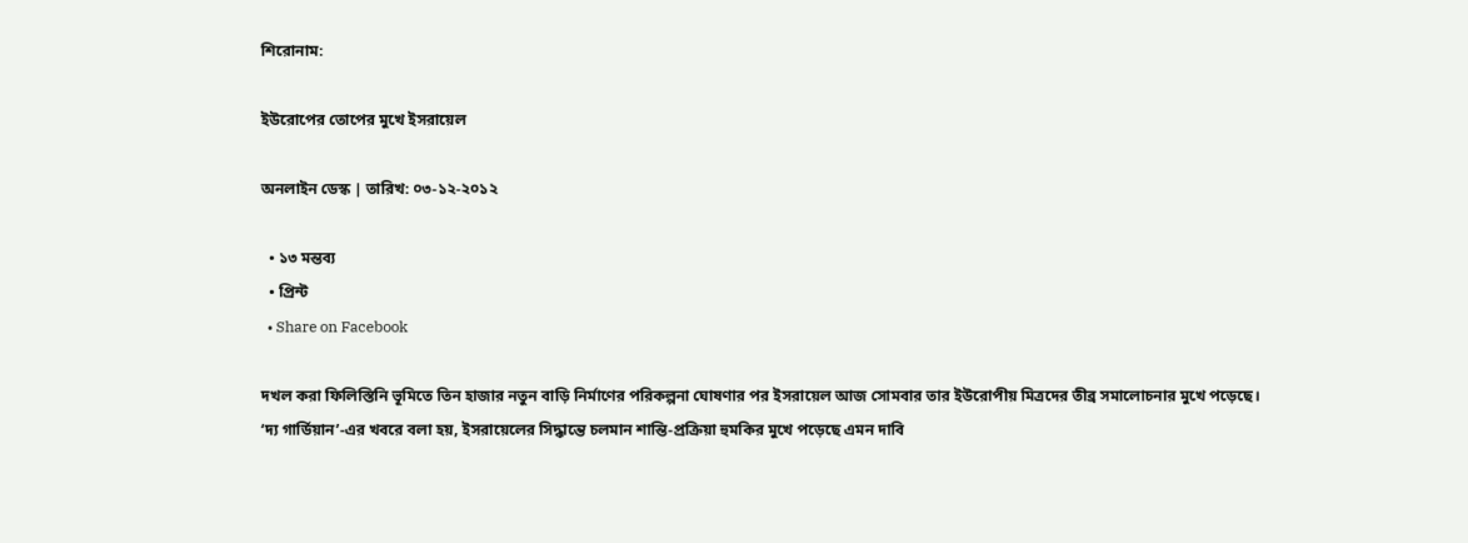শিরোনাম:

ইউরোপের তোপের মুখে ইসরায়েল

অনলাইন ডেস্ক | তারিখ: ০৩-১২-২০১২

  • ১৩ মন্তব্য
  • প্রিন্ট
  • Share on Facebook

দখল করা ফিলিস্তিনি ভূমিতে তিন হাজার নতুন বাড়ি নির্মাণের পরিকল্পনা ঘোষণার পর ইসরায়েল আজ সোমবার তার ইউরোপীয় মিত্রদের তীব্র সমালোচনার মুখে পড়েছে।
‘দ্য গার্ডিয়ান’-এর খবরে বলা হয়, ইসরায়েলের সিদ্ধান্তে চলমান শান্তি-প্রক্রিয়া হুমকির মুখে পড়েছে এমন দাবি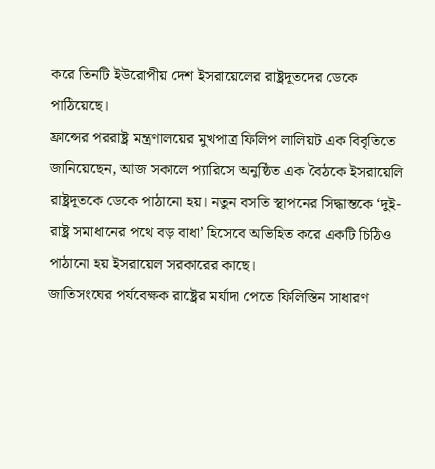করে তিনটি ইউরোপীয় দেশ ইসরায়েলের রাষ্ট্রদূতদের ডেকে পাঠিয়েছে।
ফ্রান্সের পররাষ্ট্র মন্ত্রণালয়ের মুখপাত্র ফিলিপ লালিয়ট এক বিবৃতিতে জানিয়েছেন, আজ সকালে প্যারিসে অনুষ্ঠিত এক বৈঠকে ইসরায়েলি রাষ্ট্রদূতকে ডেকে পাঠানো হয়। নতুন বসতি স্থাপনের সিদ্ধান্তকে ‘দুই-রাষ্ট্র সমাধানের পথে বড় বাধা’ হিসেবে অভিহিত করে একটি চিঠিও পাঠানো হয় ইসরায়েল সরকারের কাছে।
জাতিসংঘের পর্যবেক্ষক রাষ্ট্রের মর্যাদা পেতে ফিলিস্তিন সাধারণ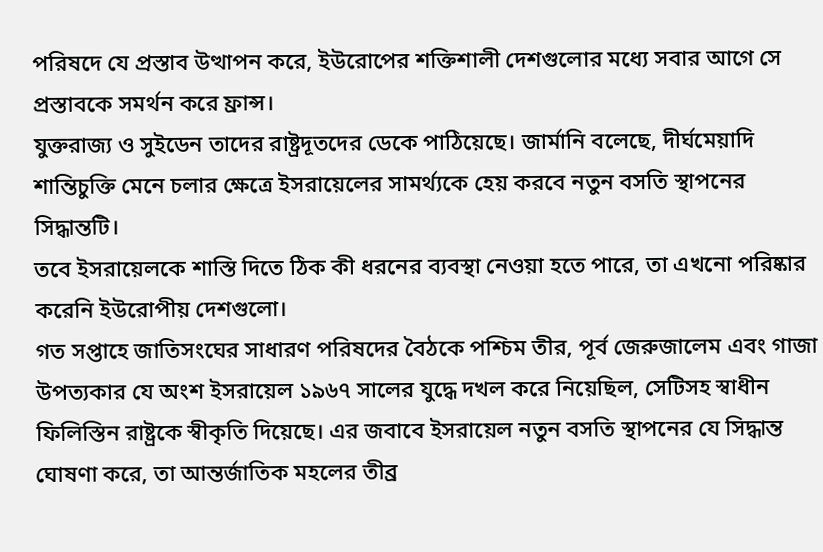পরিষদে যে প্রস্তাব উত্থাপন করে, ইউরোপের শক্তিশালী দেশগুলোর মধ্যে সবার আগে সে প্রস্তাবকে সমর্থন করে ফ্রান্স।
যুক্তরাজ্য ও সুইডেন তাদের রাষ্ট্রদূতদের ডেকে পাঠিয়েছে। জার্মানি বলেছে, দীর্ঘমেয়াদি শান্তিচুক্তি মেনে চলার ক্ষেত্রে ইসরায়েলের সামর্থ্যকে হেয় করবে নতুন বসতি স্থাপনের সিদ্ধান্তটি।
তবে ইসরায়েলকে শাস্তি দিতে ঠিক কী ধরনের ব্যবস্থা নেওয়া হতে পারে, তা এখনো পরিষ্কার করেনি ইউরোপীয় দেশগুলো।
গত সপ্তাহে জাতিসংঘের সাধারণ পরিষদের বৈঠকে পশ্চিম তীর, পূর্ব জেরুজালেম এবং গাজা উপত্যকার যে অংশ ইসরায়েল ১৯৬৭ সালের যুদ্ধে দখল করে নিয়েছিল, সেটিসহ স্বাধীন ফিলিস্তিন রাষ্ট্রকে স্বীকৃতি দিয়েছে। এর জবাবে ইসরায়েল নতুন বসতি স্থাপনের যে সিদ্ধান্ত ঘোষণা করে, তা আন্তর্জাতিক মহলের তীব্র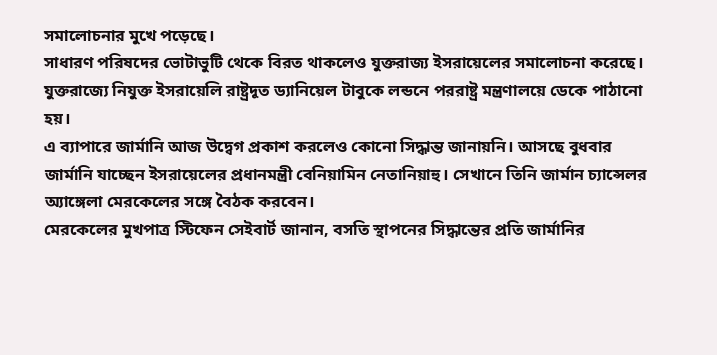সমালোচনার মুখে পড়েছে।
সাধারণ পরিষদের ভোটাভুটি থেকে বিরত থাকলেও যুক্তরাজ্য ইসরায়েলের সমালোচনা করেছে। যুক্তরাজ্যে নিযুক্ত ইসরায়েলি রাষ্ট্রদূত ড্যানিয়েল টাবুকে লন্ডনে পররাষ্ট্র মন্ত্রণালয়ে ডেকে পাঠানো হয়।
এ ব্যাপারে জার্মানি আজ উদ্বেগ প্রকাশ করলেও কোনো সিদ্ধান্ত জানায়নি। আসছে বুধবার জার্মানি যাচ্ছেন ইসরায়েলের প্রধানমন্ত্রী বেনিয়ামিন নেতানিয়াহু। সেখানে তিনি জার্মান চ্যান্সেলর অ্যাঙ্গেলা মেরকেলের সঙ্গে বৈঠক করবেন।
মেরকেলের মুখপাত্র স্টিফেন সেইবার্ট জানান, বসতি স্থাপনের সিদ্ধান্তের প্রতি জার্মানির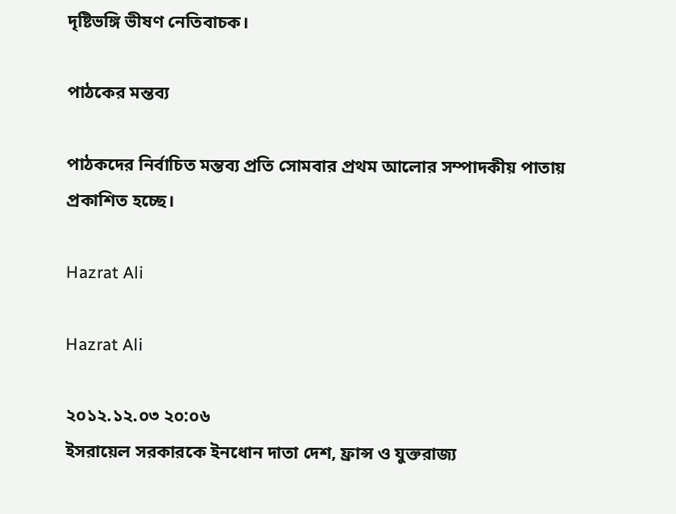দৃষ্টিভঙ্গি ভীষণ নেতিবাচক।

পাঠকের মন্তব্য

পাঠকদের নির্বাচিত মন্তব্য প্রতি সোমবার প্রথম আলোর সম্পাদকীয় পাতায় প্রকাশিত হচ্ছে।

Hazrat Ali

Hazrat Ali

২০১২.১২.০৩ ২০:০৬
ইসরায়েল সরকারকে ইনধোন দাতা দেশ, ফ্রান্স ও যুক্তরাজ্য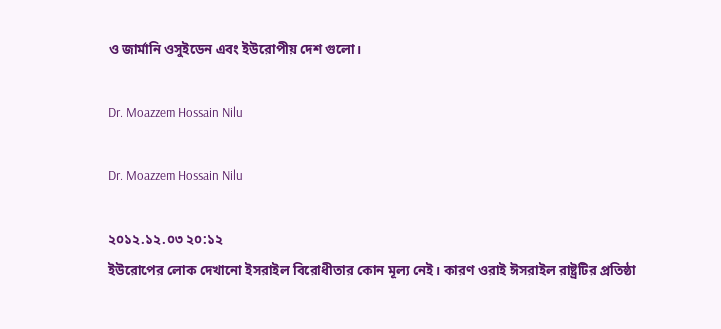ও জার্মানি ওসুইডেন এবং ইউরোপীয় দেশ গুলো।

Dr. Moazzem Hossain Nilu

Dr. Moazzem Hossain Nilu

২০১২.১২.০৩ ২০:১২
ইউরোপের লোক দেখানো ইসরাইল বিরোধীতার কোন মূল্য নেই। কারণ ওরাই ঈসরাইল রাষ্ট্রটির প্রতিষ্ঠা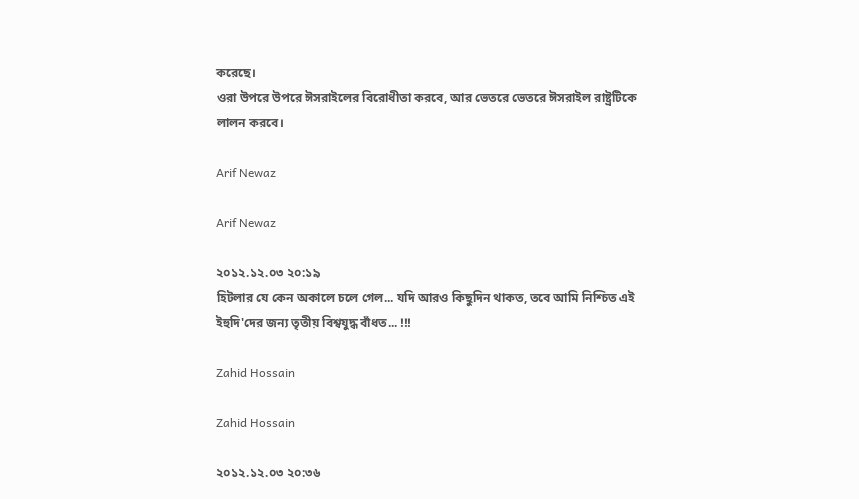করেছে।
ওরা উপরে উপরে ঈসরাইলের বিরোধীতা করবে, আর ভেতরে ভেতরে ঈসরাইল রাষ্ট্রটিকে লালন করবে।

Arif Newaz

Arif Newaz

২০১২.১২.০৩ ২০:১৯
হিটলার যে কেন অকালে চলে গেল... যদি আরও কিছুদিন থাকত, তবে আমি নিশ্চিত এই ইহুদি'দের জন্য তৃতীয় বিশ্বযুদ্ধ বাঁধত... !!!

Zahid Hossain

Zahid Hossain

২০১২.১২.০৩ ২০:৩৬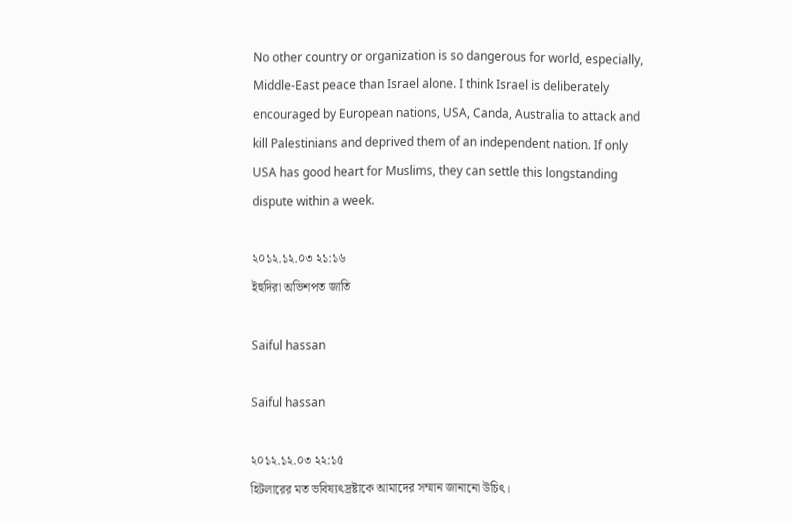No other country or organization is so dangerous for world, especially, Middle-East peace than Israel alone. I think Israel is deliberately encouraged by European nations, USA, Canda, Australia to attack and kill Palestinians and deprived them of an independent nation. If only USA has good heart for Muslims, they can settle this longstanding dispute within a week.

২০১২.১২.০৩ ২১:১৬
ইহুদিরা অভিশপত জাতি

Saiful hassan

Saiful hassan

২০১২.১২.০৩ ২২:১৫
হিটলারের মত ভবিষ্যৎদ্রষ্টাকে আমাদের সম্মান জানানো উচিৎ।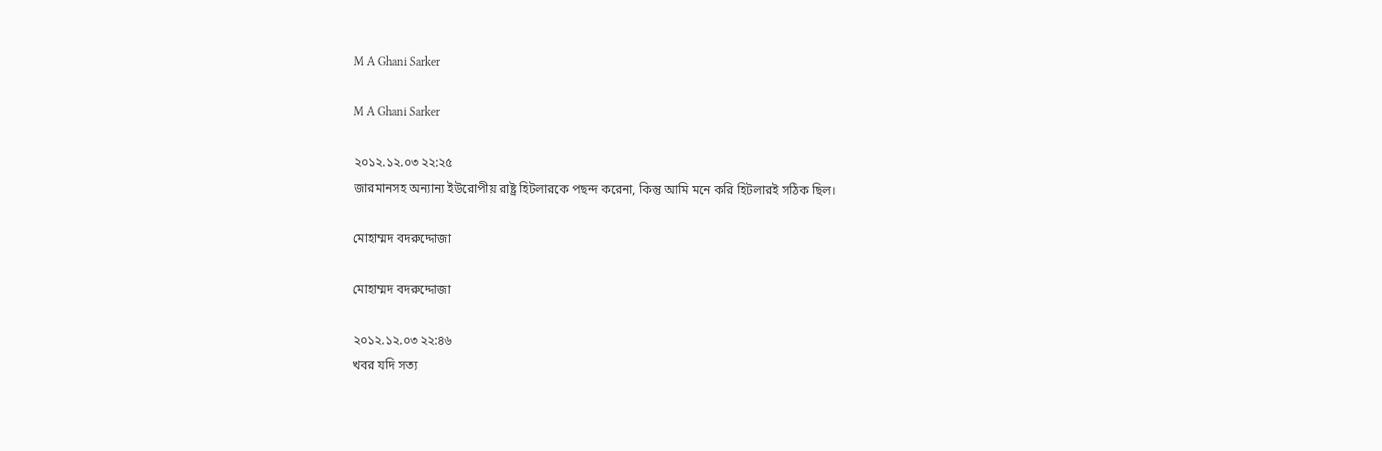M A Ghani Sarker

M A Ghani Sarker

২০১২.১২.০৩ ২২:২৫
জারমানসহ অন্যান্য ইউরোপীয় রাষ্ট্র হিটলারকে পছন্দ করেনা, কিন্তু আমি মনে করি হিটলারই সঠিক ছিল।

মোহাম্মদ বদরুদ্দোজা

মোহাম্মদ বদরুদ্দোজা

২০১২.১২.০৩ ২২:৪৬
খবর যদি সত্য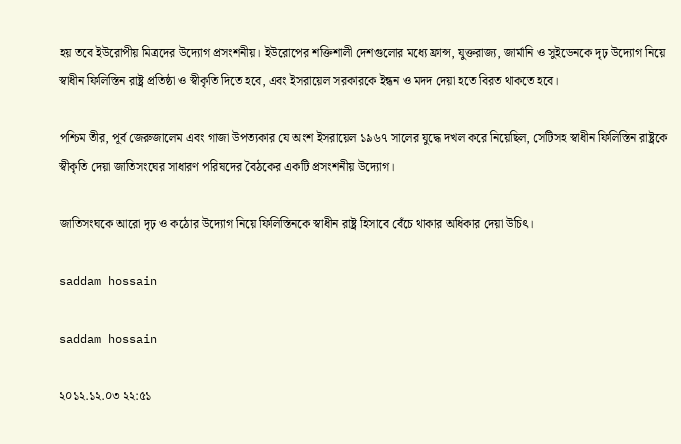হয় তবে ইউরোপীয় মিত্রদের উদ্যোগ প্রসংশনীয়। ইউরোপের শক্তিশালী দেশগুলোর মধ্যে ফ্রান্স, যুক্তরাজ্য, জার্মানি ও সুইডেনকে দৃঢ় উদ্যোগ নিয়ে স্বাধীন ফিলিস্তিন রাষ্ট্র প্রতিষ্ঠা ও স্বীকৃতি দিতে হবে, এবং ইসরায়েল সরকারকে ইন্ধন ও মদদ দেয়া হতে বিরত থাকতে হবে।

পশ্চিম তীর, পূর্ব জেরুজালেম এবং গাজা উপত্যকার যে অংশ ইসরায়েল ১৯৬৭ সালের যুদ্ধে দখল করে নিয়েছিল, সেটিসহ স্বাধীন ফিলিস্তিন রাষ্ট্রকে স্বীকৃতি দেয়া জাতিসংঘের সাধারণ পরিষদের বৈঠকের একটি প্রসংশনীয় উদ্যোগ।

জাতিসংঘকে আরো দৃঢ় ও কঠোর উদ্যোগ নিয়ে ফিলিস্তিনকে স্বাধীন রাষ্ট্র হিসাবে বেঁচে থাকার অধিকার দেয়া উচিৎ।

saddam hossain

saddam hossain

২০১২.১২.০৩ ২২:৫১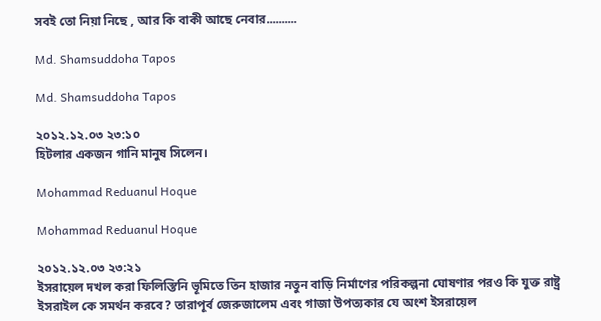সবই তো নিয়া নিছে , আর কি বাকী আছে নেবার..........

Md. Shamsuddoha Tapos

Md. Shamsuddoha Tapos

২০১২.১২.০৩ ২৩:১০
হিটলার একজন গানি মানুষ সিলেন।

Mohammad Reduanul Hoque

Mohammad Reduanul Hoque

২০১২.১২.০৩ ২৩:২১
ইসরায়েল দখল করা ফিলিস্তিনি ভূমিতে তিন হাজার নতুন বাড়ি নির্মাণের পরিকল্পনা ঘোষণার পরও কি যুক্ত রাষ্ট্র ইসরাইল কে সমর্থন করবে? তারাপূর্ব জেরুজালেম এবং গাজা উপত্যকার যে অংশ ইসরায়েল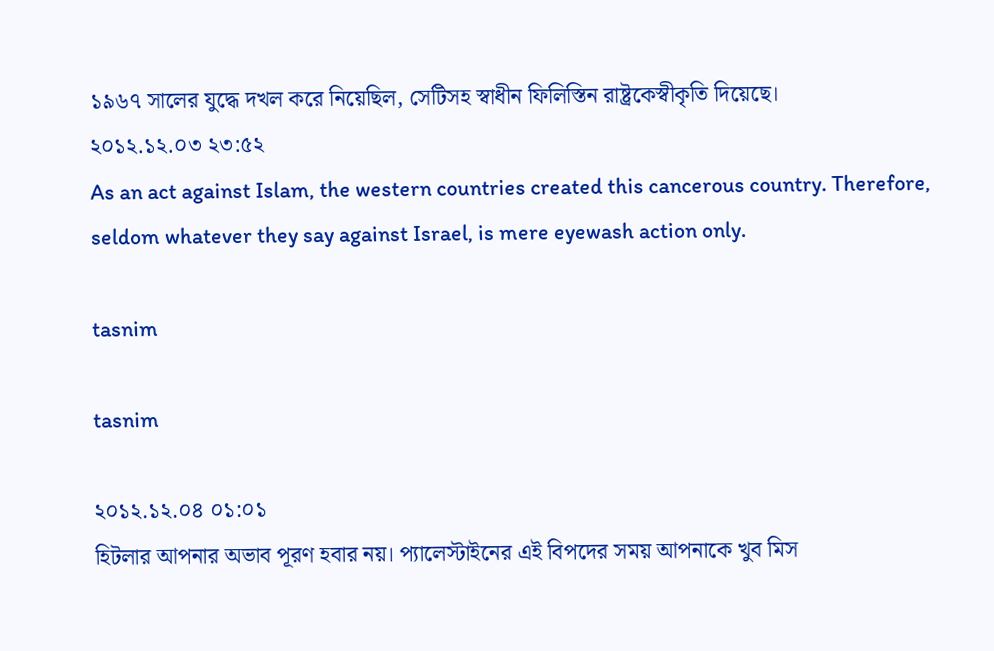১৯৬৭ সালের যুদ্ধে দখল করে নিয়েছিল, সেটিসহ স্বাধীন ফিলিস্তিন রাষ্ট্রকেস্বীকৃতি দিয়েছে।
২০১২.১২.০৩ ২৩:৫২
As an act against Islam, the western countries created this cancerous country. Therefore, seldom whatever they say against Israel, is mere eyewash action only.

tasnim

tasnim

২০১২.১২.০৪ ০১:০১
হিটলার আপনার অভাব পূরণ হবার নয়। প্যালেস্টাইনের এই বিপদের সময় আপনাকে খুব মিস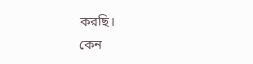করছি।
কেন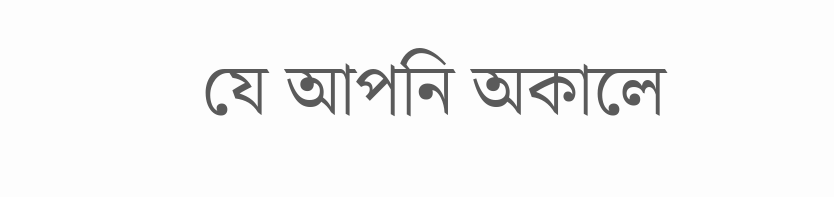যে আপনি অকালে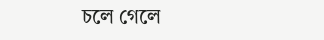চলে গেলে